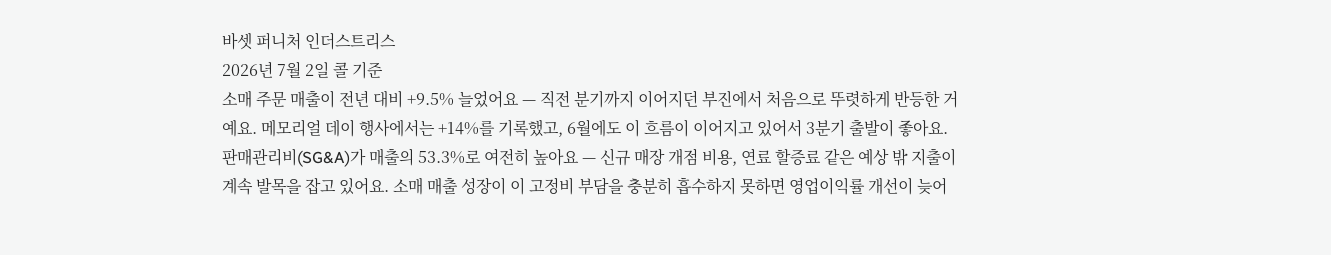바셋 퍼니처 인더스트리스
2026년 7월 2일 콜 기준
소매 주문 매출이 전년 대비 +9.5% 늘었어요 — 직전 분기까지 이어지던 부진에서 처음으로 뚜렷하게 반등한 거예요. 메모리얼 데이 행사에서는 +14%를 기록했고, 6월에도 이 흐름이 이어지고 있어서 3분기 출발이 좋아요.
판매관리비(SG&A)가 매출의 53.3%로 여전히 높아요 — 신규 매장 개점 비용, 연료 할증료 같은 예상 밖 지출이 계속 발목을 잡고 있어요. 소매 매출 성장이 이 고정비 부담을 충분히 흡수하지 못하면 영업이익률 개선이 늦어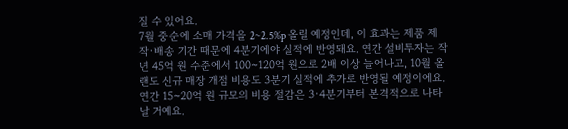질 수 있어요.
7월 중순에 소매 가격을 2~2.5%p 올릴 예정인데, 이 효과는 제품 제작·배송 기간 때문에 4분기에야 실적에 반영돼요. 연간 설비투자는 작년 45억 원 수준에서 100~120억 원으로 2배 이상 늘어나고, 10월 올랜도 신규 매장 개점 비용도 3분기 실적에 추가로 반영될 예정이에요. 연간 15~20억 원 규모의 비용 절감은 3·4분기부터 본격적으로 나타날 거예요.